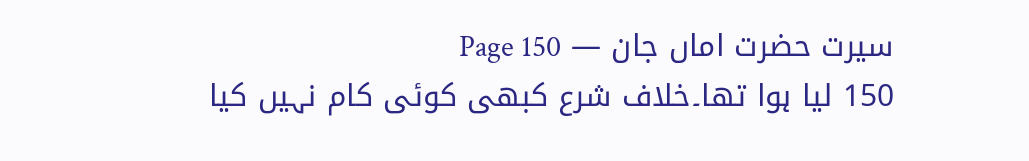سیرت حضرت اماں جان — Page 150
150 لیا ہوا تھا۔خلاف شرع کبھی کوئی کام نہیں کیا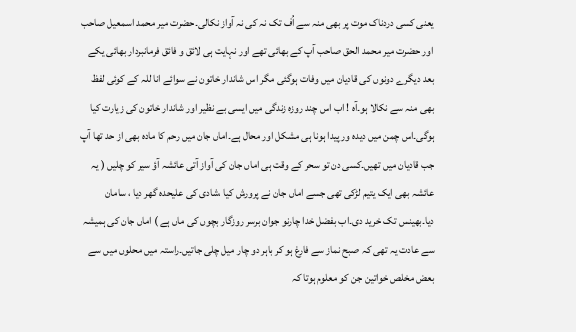یعنی کسی دردناک موت پر بھی منہ سے اُف تک نہ کی نہ آواز نکالی۔حضرت میر محمد اسمعیل صاحب اور حضرت میر محمد الحق صاحب آپ کے بھائی تھے اور نہایت ہی لائق و فائق فرمانبردار بھائی یکے بعد دیگرے دونوں کی قادیان میں وفات ہوگئی مگر اس شاندار خاتون نے سوائے انا للہ کے کوئی لفظ بھی منہ سے نکالا ہو۔آہ ! اب اس چند روزہ زندگی میں ایسی بے نظیر اور شاندار خاتون کی زیارت کیا ہوگی۔اس چمن میں دیدہ ور پیدا ہونا ہی مشکل اور محال ہے۔اماں جان میں رحم کا مادہ بھی از حد تھا آپ جب قادیان میں تھیں۔کسی دن تو سحر کے وقت ہی اماں جان کی آواز آتی عائشہ آؤ سیر کو چلیں ( یہ عائشہ بھی ایک یتیم لڑکی تھی جسے اماں جان نے پرورش کیا ،شادی کی علیحدہ گھر دیا ، سامان دیا۔بھینس تک خرید دی۔اب بفضل خدا چارنو جوان برسر روزگار بچوں کی ماں ہے ) اماں جان کی ہمیشہ سے عادت یہ تھی کہ صبح نماز سے فارغ ہو کر باہر دو چار میل چلی جاتیں۔راستہ میں محلوں میں سے بعض مخلص خواتین جن کو معلوم ہوتا کہ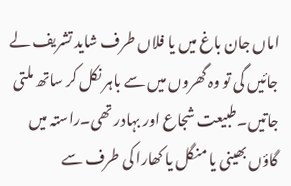اماں جان باغ میں یا فلاں طرف شاید تشریف لے جائیں گی تو وہ گھروں میں سے باہر نکل کر ساتھ ملتی جاتیں۔طبیعت شجاع اور بہادر تھی۔راستہ میں گاؤں بھینی یا منگل یا کھارا کی طرف سے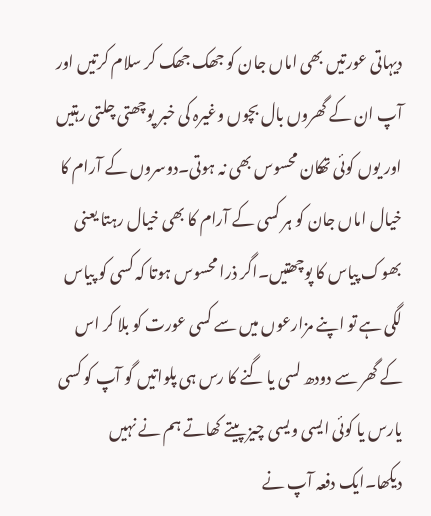دیہاتی عورتیں بھی اماں جان کو جھک جھک کر سلام کرتیں اور آپ ان کے گھروں بال بچوں وغیرہ کی خبر پوچھتی چلتی رہتیں اور یوں کوئی تھکان محسوس بھی نہ ہوتی۔دوسروں کے آرام کا خیال اماں جان کو ہر کسی کے آرام کا بھی خیال رہتا یعنی بھوک پیاس کا پوچھتیں۔اگر ذرا محسوس ہوتا کہ کسی کو پیاس لگی ہے تو اپنے مزارعوں میں سے کسی عورت کو بلا کر اس کے گھر سے دودھ لسی یا گنے کا رس ہی پلواتیں گو آپ کو کسی یارس یا کوئی ایسی ویسی چیز پیتے کھاتے ہم نے نہیں دیکھا۔ایک دفعہ آپ نے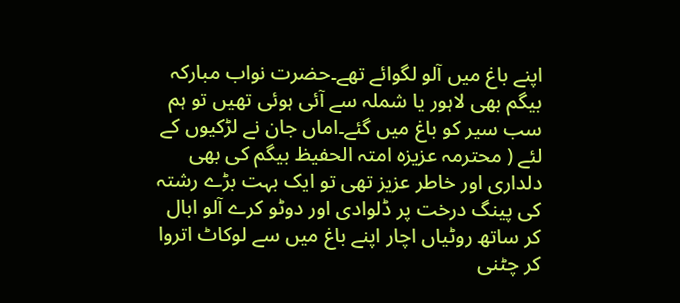اپنے باغ میں آلو لگوائے تھے۔حضرت نواب مبارکہ بیگم بھی لاہور یا شملہ سے آئی ہوئی تھیں تو ہم سب سیر کو باغ میں گئے۔اماں جان نے لڑکیوں کے لئے ( محترمہ عزیزہ امتہ الحفیظ بیگم کی بھی دلداری اور خاطر عزیز تھی تو ایک بہت بڑے رشتہ کی پینگ درخت پر ڈلوادی اور دوٹو کرے آلو ابال کر ساتھ روٹیاں اچار اپنے باغ میں سے لوکاٹ اتروا کر چٹنی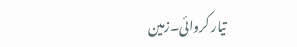تیار کروائی۔زمین